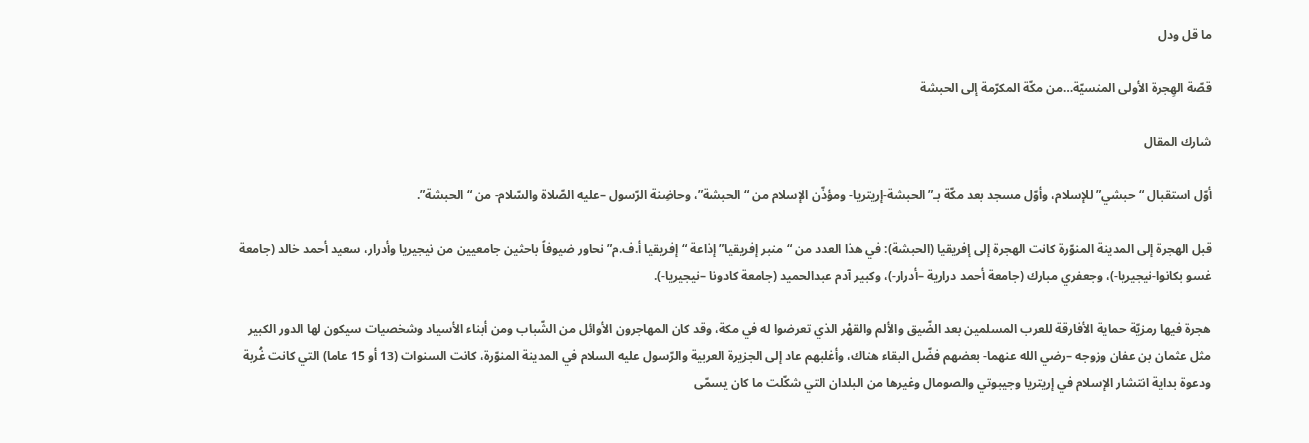ما قل ودل

قصّة الهِجرة الأولى المنسيّة…من مكّة المكرّمة إلى الحبشة

شارك المقال

أوّل استقبال “حبشي” للإسلام، وأوّل مسجد بعد مكّة بـ”الحبشة-إريتريا- ومؤذّن الإسلام من “الحبشة”، وحاضِنة الرّسول –عليه الصّلاة والسّلام- من “الحبشة”.

قبل الهجرة إلى المدينة المنوّرة كانت الهجرة إلى إفريقيا (الحبشة): في هذا العدد من “منبر إفريقيا” إذاعة “إفريقيا أ.ف.م” نحاور ضيوفاً باحثين جامعيين من نيجيريا وأدرار، سعيد أحمد خالد (جامعة غسو بكانوا-نيجيريا-)، وجعفري مبارك (جامعة أحمد درارية –أدرار-)، وكبير آدم عبدالحميد (جامعة كادونا –نيجيريا-).

هجرة فيها رمزيّة حماية الأفارقة للعرب المسلمين بعد الضّيق والألم والقهْر الذي تعرضوا له في مكة، وقد كان المهاجرون الأوائل من الشّباب ومن أبناء الأسياد وشخصيات سيكون لها الدور الكبير مثل عثمان بن عفان وزوجه –رضي الله عنهما- بعضهم فضّل البقاء هناك، وأغلبهم عاد إلى الجزيرة العربية والرّسول عليه السلام في المدينة المنوّرة، كانت السنوات (13 أو 15 عاما) التي كانت غُربة ودعوة بداية انتشار الإسلام في إريتريا وجيبوتي والصومال وغيرها من البلدان التي شكّلت ما كان يسمّى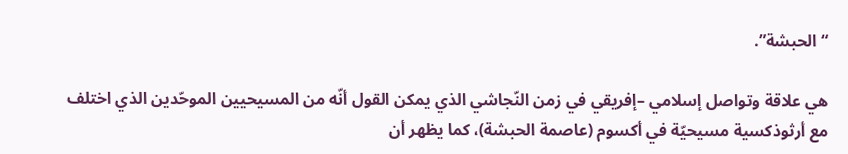“الحبشة”.

هي علاقة وتواصل إسلامي –إفريقي في زمن النّجاشي الذي يمكن القول أنّه من المسيحيين الموحّدين الذي اختلف مع أرثوذكسية مسيحيّة في أكسوم (عاصمة الحبشة)، كما يظهر أن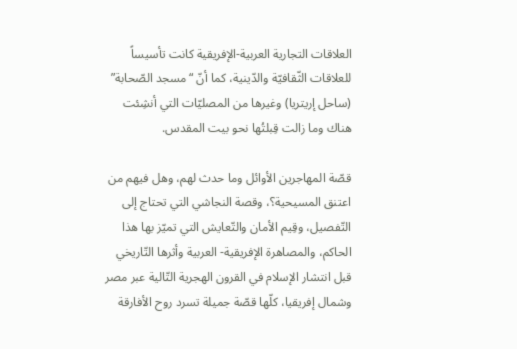العلاقات التجارية العربية-الإفريقية كانت تأسيساً للعلاقات الثّقافيّة والدّينية، كما أنّ “مسجد الصّحابة” (ساحل إريتريا) وغيرها من المصليّات التي أنشِئت هناك وما زالت قِبلتُها نحو بيت المقدس.

قصّة المهاجرين الأوائل وما حدث لهم، وهل فيهم من اعتنق المسيحية؟، وقصة النجاشي التي تحتاج إلى التّفصيل، وقِيم الأمان والتّعايش التي تميّز بها هذا الحاكم، والمصاهرة الإفريقية- العربية وأثرها التّاريخي قبل انتشار الإسلام في القرون الهجرية التّالية عبر مصر وشمال إفريقيا، كلّها قصّة جميلة تسرد روح الأفارقة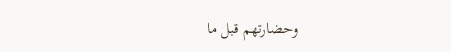وحضارتهم قبل ما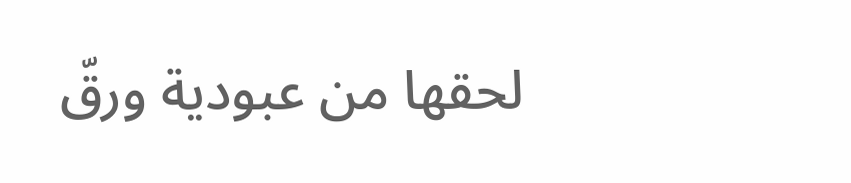لحقها من عبودية ورقّ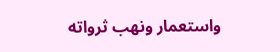واستعمار ونهب ثرواته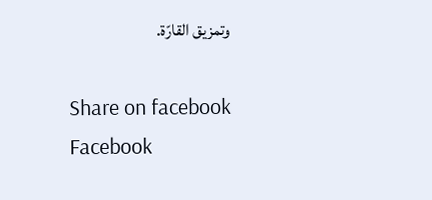وتمزيق القارّة.

Share on facebook
Facebook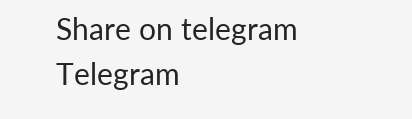Share on telegram
Telegram